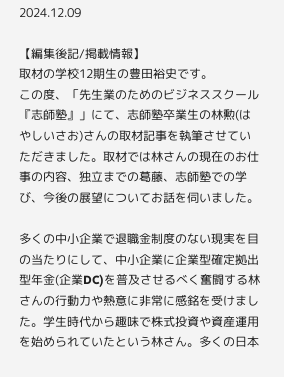2024.12.09

【編集後記/掲載情報】
取材の学校12期生の豊田裕史です。
この度、「先生業のためのビジネススクール『志師塾』」にて、志師塾卒業生の林勲(はやしいさお)さんの取材記事を執筆させていただきました。取材では林さんの現在のお仕事の内容、独立までの葛藤、志師塾での学び、今後の展望についてお話を伺いました。

多くの中小企業で退職金制度のない現実を目の当たりにして、中小企業に企業型確定拠出型年金(企業DC)を普及させるべく奮闘する林さんの行動力や熱意に非常に感銘を受けました。学生時代から趣味で株式投資や資産運用を始められていたという林さん。多くの日本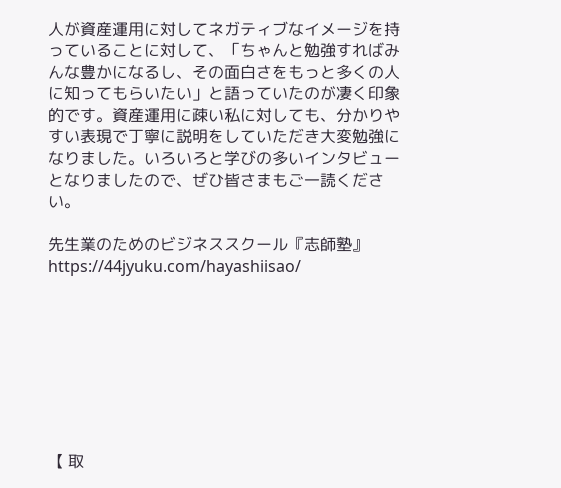人が資産運用に対してネガティブなイメージを持っていることに対して、「ちゃんと勉強すればみんな豊かになるし、その面白さをもっと多くの人に知ってもらいたい」と語っていたのが凄く印象的です。資産運用に疎い私に対しても、分かりやすい表現で丁寧に説明をしていただき大変勉強になりました。いろいろと学びの多いインタビューとなりましたので、ぜひ皆さまもご一読ください。

先生業のためのビジネススクール『志師塾』
https://44jyuku.com/hayashiisao/








【 取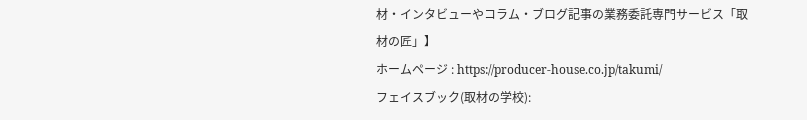材・インタビューやコラム・ブログ記事の業務委託専門サービス「取材の匠」】
ホームページ : https://producer-house.co.jp/takumi/
フェイスブック(取材の学校):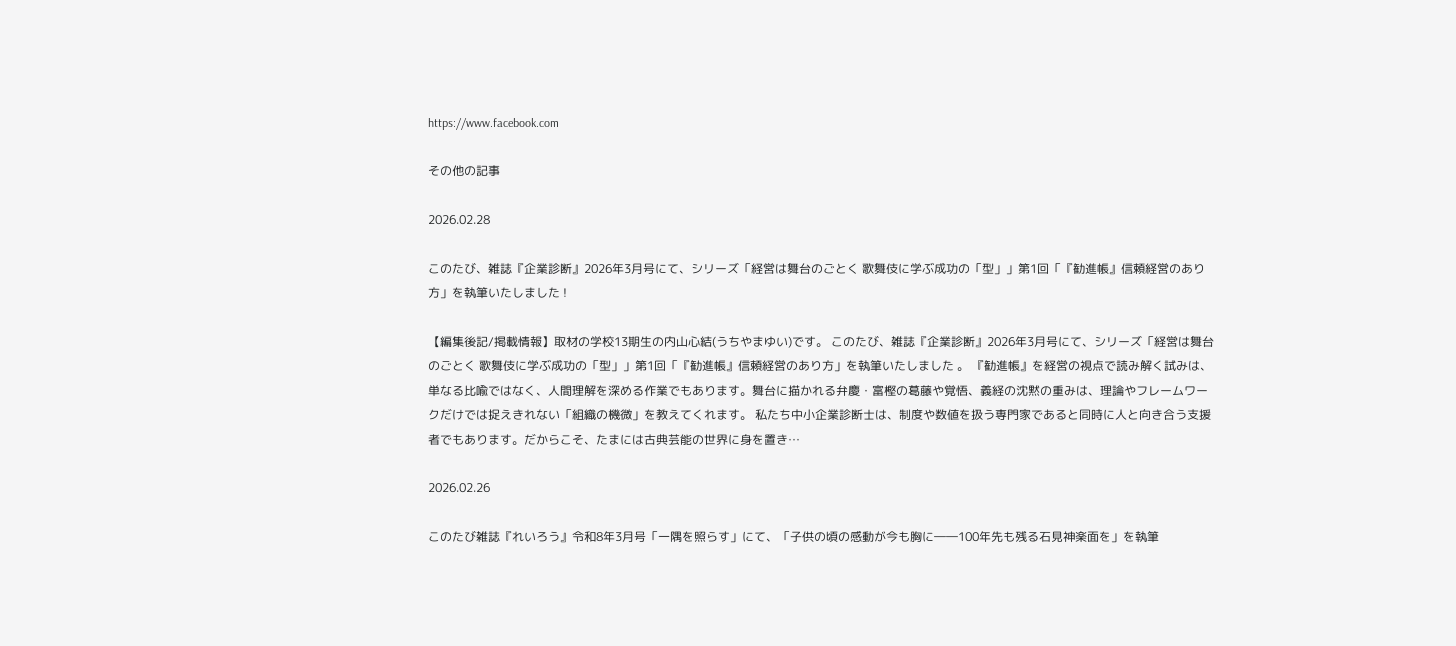https://www.facebook.com

その他の記事

2026.02.28

このたび、雑誌『企業診断』2026年3月号にて、シリーズ「経営は舞台のごとく 歌舞伎に学ぶ成功の「型」」第1回「『勧進帳』信頼経営のあり方」を執筆いたしました !

【編集後記/掲載情報】取材の学校13期生の内山心結(うちやまゆい)です。 このたび、雑誌『企業診断』2026年3月号にて、シリーズ「経営は舞台のごとく 歌舞伎に学ぶ成功の「型」」第1回「『勧進帳』信頼経営のあり方」を執筆いたしました 。 『勧進帳』を経営の視点で読み解く試みは、単なる比喩ではなく、人間理解を深める作業でもあります。舞台に描かれる弁慶・富樫の葛藤や覚悟、義経の沈黙の重みは、理論やフレームワークだけでは捉えきれない「組織の機微」を教えてくれます。 私たち中小企業診断士は、制度や数値を扱う専門家であると同時に人と向き合う支援者でもあります。だからこそ、たまには古典芸能の世界に身を置き…

2026.02.26

このたび雑誌『れいろう』令和8年3月号「一隅を照らす」にて、「子供の頃の感動が今も胸に――100年先も残る石見神楽面を」を執筆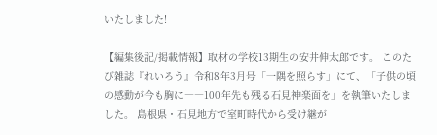いたしました!

【編集後記/掲載情報】取材の学校13期生の安井伸太郎です。 このたび雑誌『れいろう』令和8年3月号「一隅を照らす」にて、「子供の頃の感動が今も胸に――100年先も残る石見神楽面を」を執筆いたしました。 島根県・石見地方で室町時代から受け継が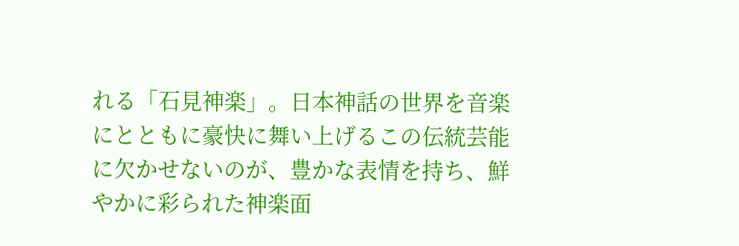れる「石見神楽」。日本神話の世界を音楽にとともに豪快に舞い上げるこの伝統芸能に欠かせないのが、豊かな表情を持ち、鮮やかに彩られた神楽面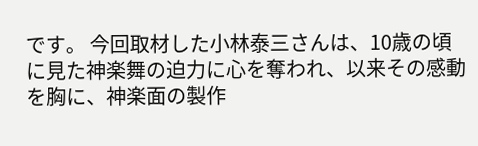です。 今回取材した小林泰三さんは、10歳の頃に見た神楽舞の迫力に心を奪われ、以来その感動を胸に、神楽面の製作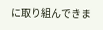に取り組んできま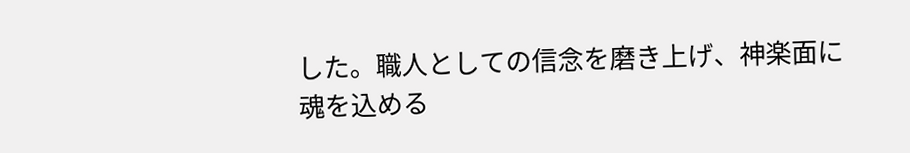した。職人としての信念を磨き上げ、神楽面に魂を込める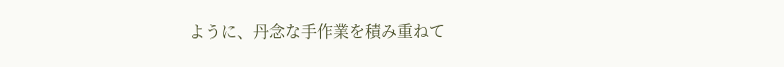ように、丹念な手作業を積み重ねて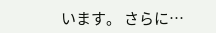います。 さらに…